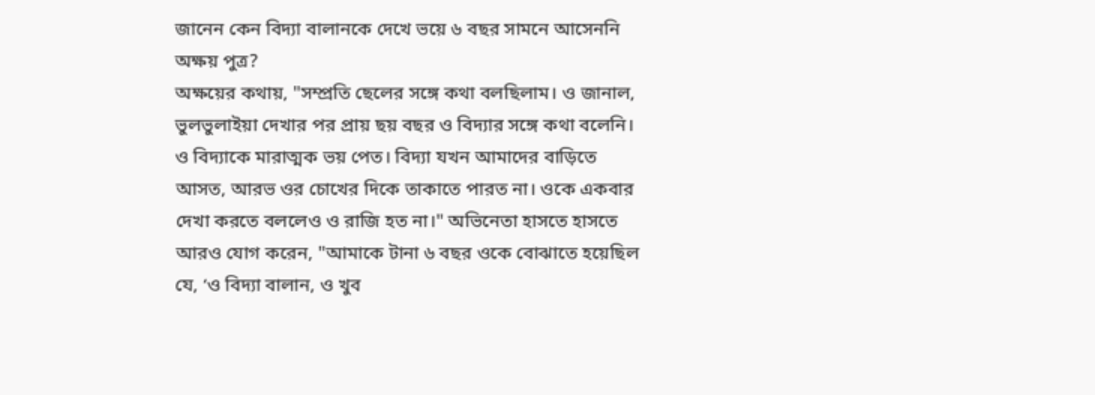জানেন কেন বিদ্যা বালানকে দেখে ভয়ে ৬ বছর সামনে আসেননি অক্ষয় পুত্র?
অক্ষয়ের কথায়, "সম্প্রতি ছেলের সঙ্গে কথা বলছিলাম। ও জানাল, ভুলভুলাইয়া দেখার পর প্রায় ছয় বছর ও বিদ্যার সঙ্গে কথা বলেনি। ও বিদ্যাকে মারাত্মক ভয় পেত। বিদ্যা যখন আমাদের বাড়িতে আসত, আরভ ওর চোখের দিকে তাকাতে পারত না। ওকে একবার দেখা করতে বললেও ও রাজি হত না।" অভিনেতা হাসতে হাসতে আরও যোগ করেন, "আমাকে টানা ৬ বছর ওকে বোঝাতে হয়েছিল যে, ‘ও বিদ্যা বালান, ও খুব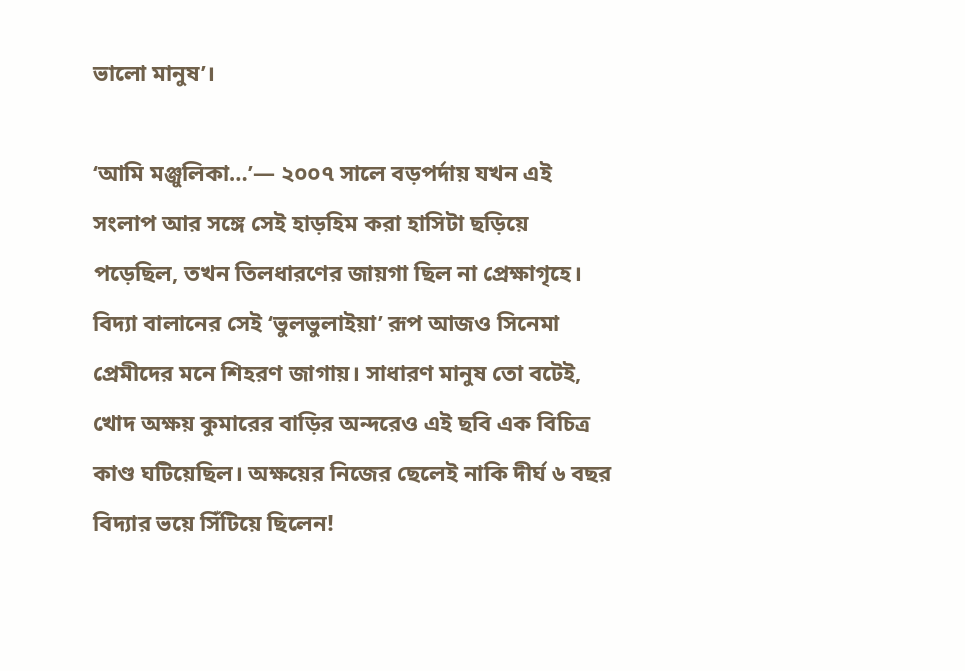ভালো মানুষ’।

‘আমি মঞ্জুলিকা…’— ২০০৭ সালে বড়পর্দায় যখন এই সংলাপ আর সঙ্গে সেই হাড়হিম করা হাসিটা ছড়িয়ে পড়েছিল, তখন তিলধারণের জায়গা ছিল না প্রেক্ষাগৃহে। বিদ্যা বালানের সেই ‘ভুলভুলাইয়া’ রূপ আজও সিনেমা প্রেমীদের মনে শিহরণ জাগায়। সাধারণ মানুষ তো বটেই, খোদ অক্ষয় কুমারের বাড়ির অন্দরেও এই ছবি এক বিচিত্র কাণ্ড ঘটিয়েছিল। অক্ষয়ের নিজের ছেলেই নাকি দীর্ঘ ৬ বছর বিদ্যার ভয়ে সিঁটিয়ে ছিলেন!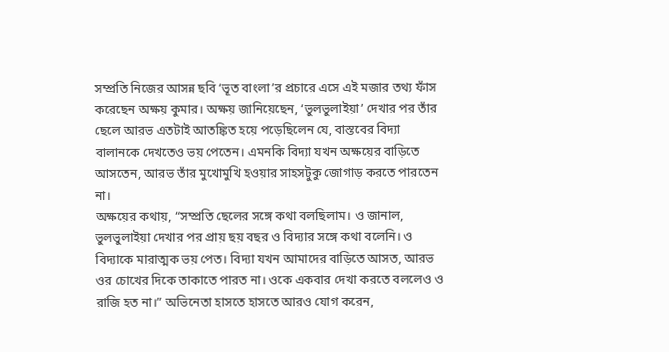সম্প্রতি নিজের আসন্ন ছবি ‘ভূত বাংলা’র প্রচারে এসে এই মজার তথ্য ফাঁস করেছেন অক্ষয় কুমার। অক্ষয় জানিয়েছেন, ‘ভুলভুলাইয়া’ দেখার পর তাঁর ছেলে আরভ এতটাই আতঙ্কিত হয়ে পড়েছিলেন যে, বাস্তবের বিদ্যা বালানকে দেখতেও ভয় পেতেন। এমনকি বিদ্যা যখন অক্ষয়ের বাড়িতে আসতেন, আরভ তাঁর মুখোমুখি হওয়ার সাহসটুকু জোগাড় করতে পারতেন না।
অক্ষয়ের কথায়, “সম্প্রতি ছেলের সঙ্গে কথা বলছিলাম। ও জানাল, ভুলভুলাইয়া দেখার পর প্রায় ছয় বছর ও বিদ্যার সঙ্গে কথা বলেনি। ও বিদ্যাকে মারাত্মক ভয় পেত। বিদ্যা যখন আমাদের বাড়িতে আসত, আরভ ওর চোখের দিকে তাকাতে পারত না। ওকে একবার দেখা করতে বললেও ও রাজি হত না।” অভিনেতা হাসতে হাসতে আরও যোগ করেন,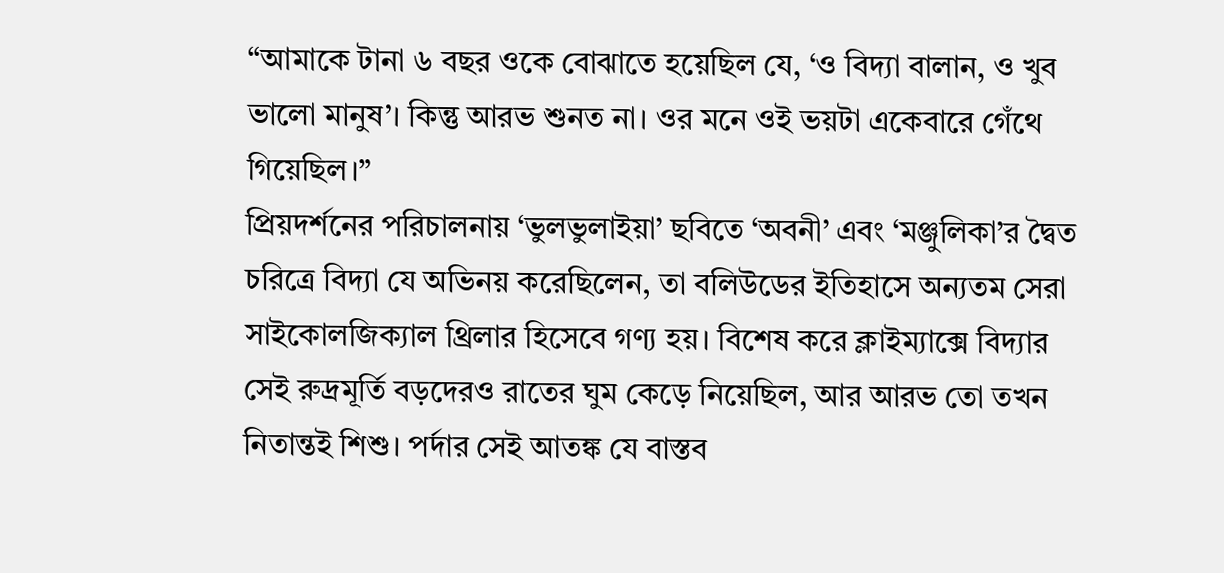“আমাকে টানা ৬ বছর ওকে বোঝাতে হয়েছিল যে, ‘ও বিদ্যা বালান, ও খুব ভালো মানুষ’। কিন্তু আরভ শুনত না। ওর মনে ওই ভয়টা একেবারে গেঁথে গিয়েছিল।”
প্রিয়দর্শনের পরিচালনায় ‘ভুলভুলাইয়া’ ছবিতে ‘অবনী’ এবং ‘মঞ্জুলিকা’র দ্বৈত চরিত্রে বিদ্যা যে অভিনয় করেছিলেন, তা বলিউডের ইতিহাসে অন্যতম সেরা সাইকোলজিক্যাল থ্রিলার হিসেবে গণ্য হয়। বিশেষ করে ক্লাইম্যাক্সে বিদ্যার সেই রুদ্রমূর্তি বড়দেরও রাতের ঘুম কেড়ে নিয়েছিল, আর আরভ তো তখন নিতান্তই শিশু। পর্দার সেই আতঙ্ক যে বাস্তব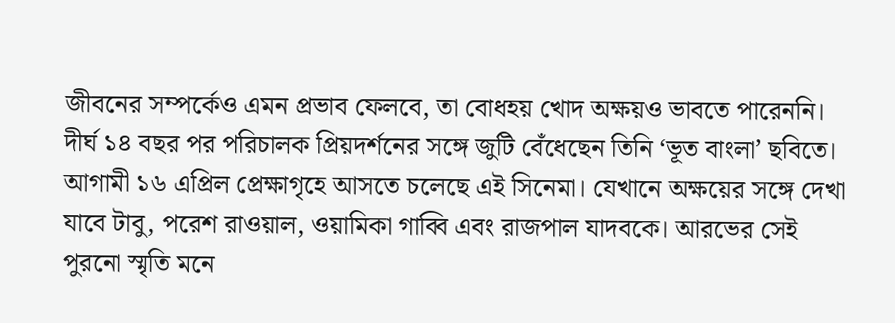জীবনের সম্পর্কেও এমন প্রভাব ফেলবে, তা বোধহয় খোদ অক্ষয়ও ভাবতে পারেননি।
দীর্ঘ ১৪ বছর পর পরিচালক প্রিয়দর্শনের সঙ্গে জুটি বেঁধেছেন তিনি ‘ভূত বাংলা’ ছবিতে। আগামী ১৬ এপ্রিল প্রেক্ষাগৃহে আসতে চলেছে এই সিনেমা। যেখানে অক্ষয়ের সঙ্গে দেখা যাবে টাবু, পরেশ রাওয়াল, ওয়ামিকা গাব্বি এবং রাজপাল যাদবকে। আরভের সেই পুরনো স্মৃতি মনে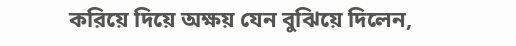করিয়ে দিয়ে অক্ষয় যেন বুঝিয়ে দিলেন,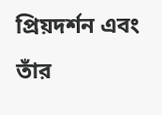প্রিয়দর্শন এবং তাঁর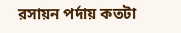রসায়ন পর্দায় কতটা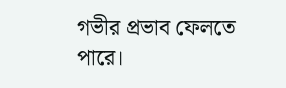গভীর প্রভাব ফেলতে পারে।